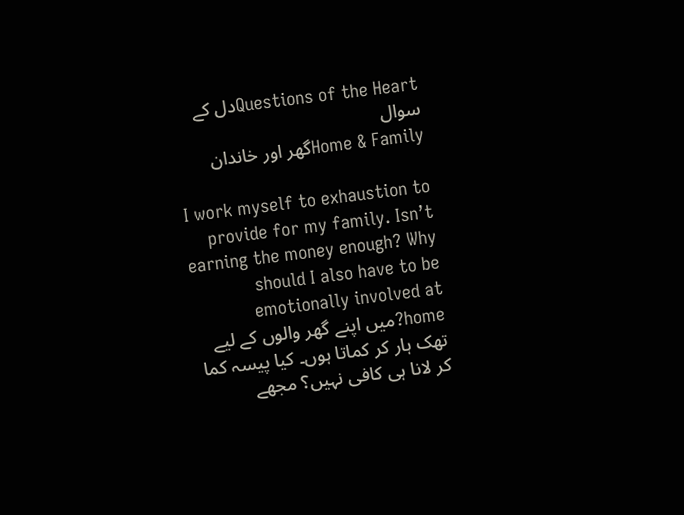Questions of the Heartدل کے سوال
Home & Familyگھر اور خاندان

I work myself to exhaustion to provide for my family. Isn’t earning the money enough? Why should I also have to be emotionally involved at home?میں اپنے گھر والوں کے لیے تھک ہار کر کماتا ہوں۔ کیا پیسہ کما کر لانا ہی کافی نہیں؟ مجھے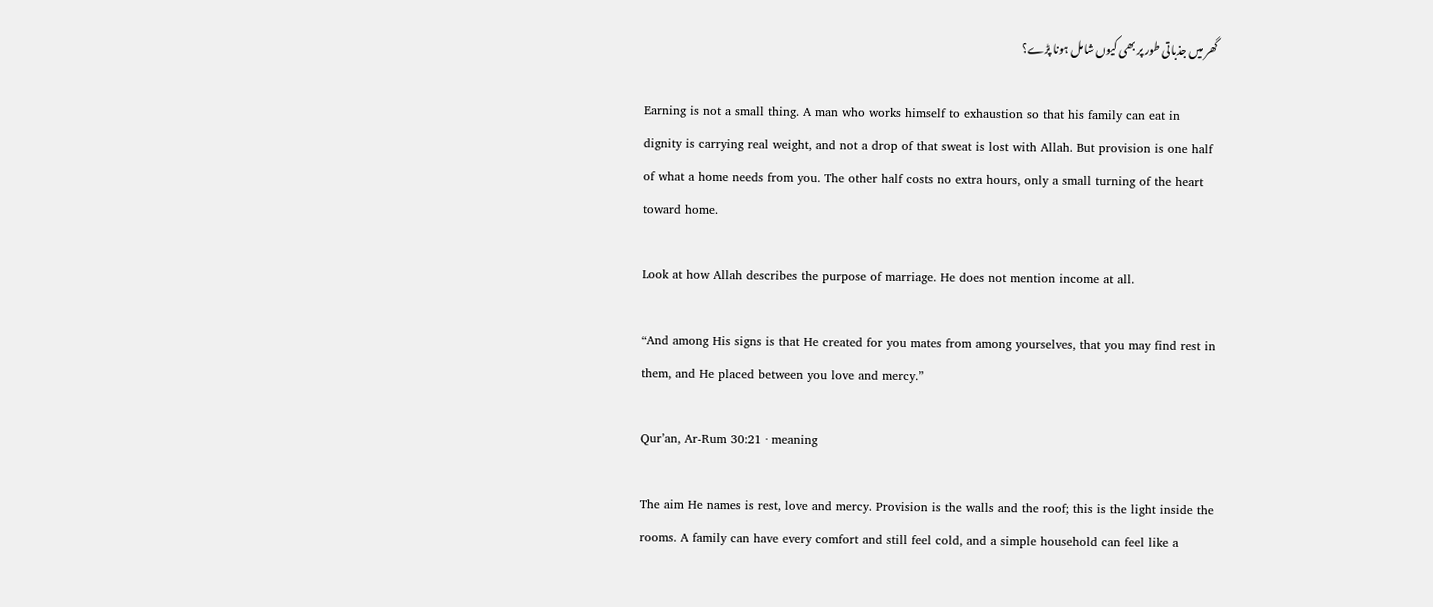گھر میں جذباتی طور پر بھی کیوں شامل ہونا پڑے؟

Earning is not a small thing. A man who works himself to exhaustion so that his family can eat in dignity is carrying real weight, and not a drop of that sweat is lost with Allah. But provision is one half of what a home needs from you. The other half costs no extra hours, only a small turning of the heart toward home.

Look at how Allah describes the purpose of marriage. He does not mention income at all.

“And among His signs is that He created for you mates from among yourselves, that you may find rest in them, and He placed between you love and mercy.”

Qur’an, Ar-Rum 30:21 · meaning

The aim He names is rest, love and mercy. Provision is the walls and the roof; this is the light inside the rooms. A family can have every comfort and still feel cold, and a simple household can feel like a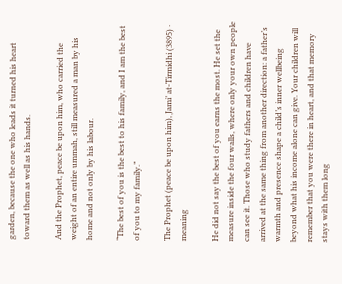garden, because the one who leads it turned his heart toward them as well as his hands.

And the Prophet, peace be upon him, who carried the weight of an entire ummah, still measured a man by his home and not only by his labour.

“The best of you is the best to his family, and I am the best of you to my family.”

The Prophet (peace be upon him), Jami’ at-Tirmidhi (3895) · meaning

He did not say the best of you earns the most. He set the measure inside the four walls, where only your own people can see it. Those who study fathers and children have arrived at the same thing from another direction: a father’s warmth and presence shape a child’s inner wellbeing beyond what his income alone can give. Your children will remember that you were there in heart, and that memory stays with them long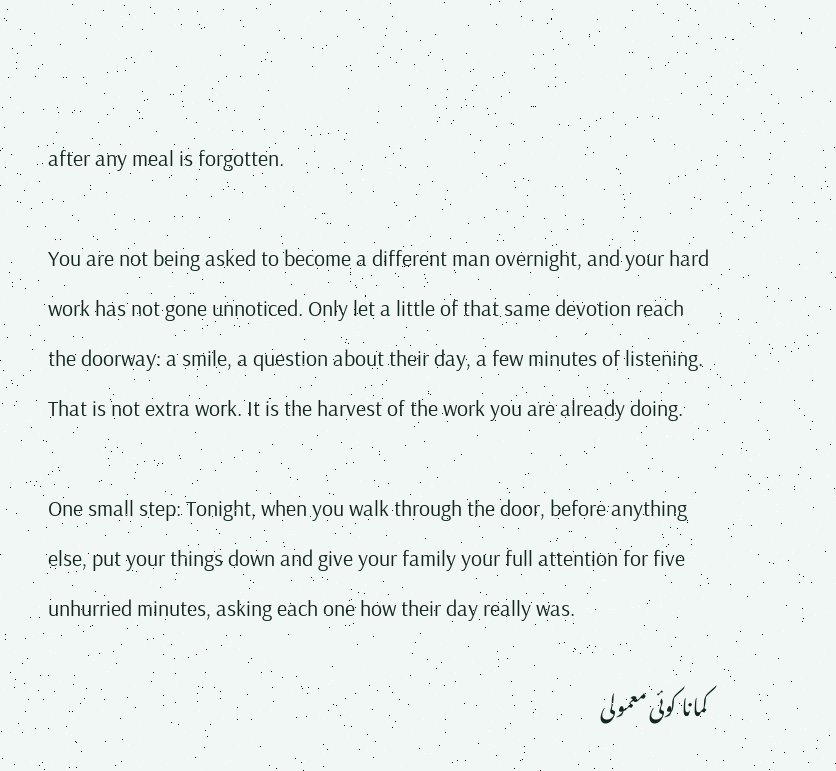after any meal is forgotten.

You are not being asked to become a different man overnight, and your hard work has not gone unnoticed. Only let a little of that same devotion reach the doorway: a smile, a question about their day, a few minutes of listening. That is not extra work. It is the harvest of the work you are already doing.

One small step: Tonight, when you walk through the door, before anything else, put your things down and give your family your full attention for five unhurried minutes, asking each one how their day really was.

کمانا کوئی معمولی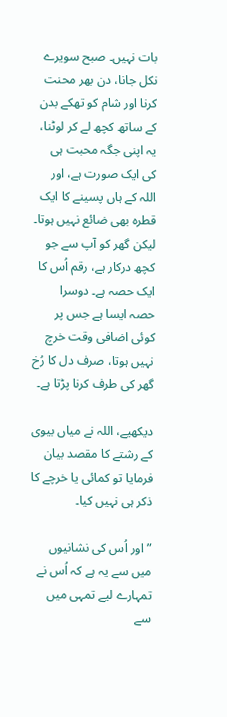بات نہیں۔ صبح سویرے نکل جانا، دن بھر محنت کرنا اور شام کو تھکے بدن کے ساتھ کچھ لے کر لوٹنا، یہ اپنی جگہ محبت ہی کی ایک صورت ہے، اور اللہ کے ہاں پسینے کا ایک قطرہ بھی ضائع نہیں ہوتا۔ لیکن گھر کو آپ سے جو کچھ درکار ہے، رقم اُس کا ایک حصہ ہے۔ دوسرا حصہ ایسا ہے جس پر کوئی اضافی وقت خرچ نہیں ہوتا، صرف دل کا رُخ گھر کی طرف کرنا پڑتا ہے۔

دیکھیے، اللہ نے میاں بیوی کے رشتے کا مقصد بیان فرمایا تو کمائی یا خرچے کا ذکر ہی نہیں کیا۔

”اور اُس کی نشانیوں میں سے یہ ہے کہ اُس نے تمہارے لیے تمہی میں سے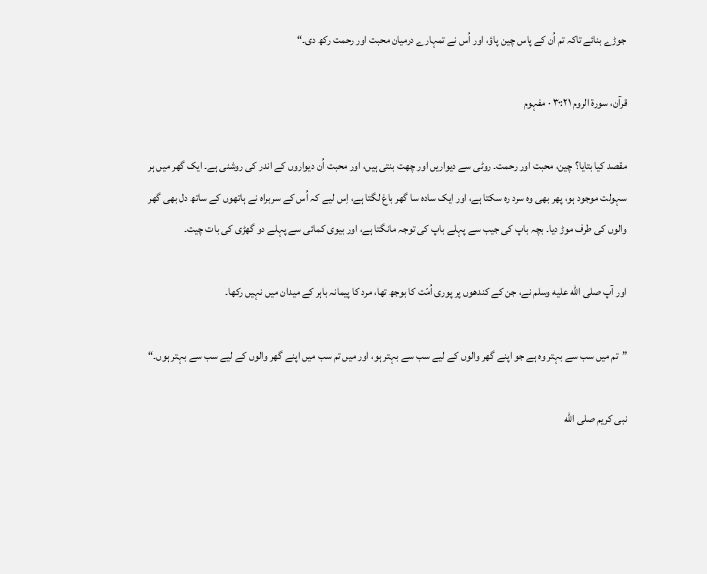جوڑے بنائے تاکہ تم اُن کے پاس چین پاؤ، اور اُس نے تمہارے درمیان محبت اور رحمت رکھ دی۔“

قرآن، سورۃ الروم ۳۰:۲۱ · مفہوم

مقصد کیا بتایا؟ چین، محبت اور رحمت۔ روٹی سے دیواریں اور چھت بنتی ہیں، اور محبت اُن دیواروں کے اندر کی روشنی ہے۔ ایک گھر میں ہر سہولت موجود ہو، پھر بھی وہ سرد رہ سکتا ہے، اور ایک سادہ سا گھر باغ لگتا ہے، اِس لیے کہ اُس کے سربراہ نے ہاتھوں کے ساتھ دل بھی گھر والوں کی طرف موڑ دیا۔ بچہ باپ کی جیب سے پہلے باپ کی توجہ مانگتا ہے، اور بیوی کمائی سے پہلے دو گھڑی کی بات چیت۔

اور آپ صلى الله عليه وسلم نے، جن کے کندھوں پر پوری اُمّت کا بوجھ تھا، مرد کا پیمانہ باہر کے میدان میں نہیں رکھا۔

”تم میں سب سے بہتر وہ ہے جو اپنے گھر والوں کے لیے سب سے بہتر ہو، اور میں تم سب میں اپنے گھر والوں کے لیے سب سے بہتر ہوں۔“

نبی کریم صلى الله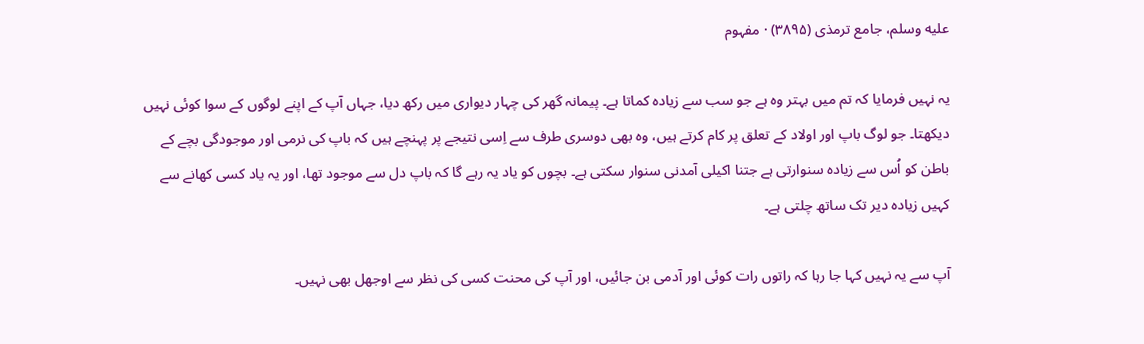عليه وسلم، جامع ترمذی (۳۸۹۵) · مفہوم

یہ نہیں فرمایا کہ تم میں بہتر وہ ہے جو سب سے زیادہ کماتا ہے۔ پیمانہ گھر کی چہار دیواری میں رکھ دیا، جہاں آپ کے اپنے لوگوں کے سوا کوئی نہیں دیکھتا۔ جو لوگ باپ اور اولاد کے تعلق پر کام کرتے ہیں، وہ بھی دوسری طرف سے اِسی نتیجے پر پہنچے ہیں کہ باپ کی نرمی اور موجودگی بچے کے باطن کو اُس سے زیادہ سنوارتی ہے جتنا اکیلی آمدنی سنوار سکتی ہے۔ بچوں کو یاد یہ رہے گا کہ باپ دل سے موجود تھا، اور یہ یاد کسی کھانے سے کہیں زیادہ دیر تک ساتھ چلتی ہے۔

آپ سے یہ نہیں کہا جا رہا کہ راتوں رات کوئی اور آدمی بن جائیں، اور آپ کی محنت کسی کی نظر سے اوجھل بھی نہیں۔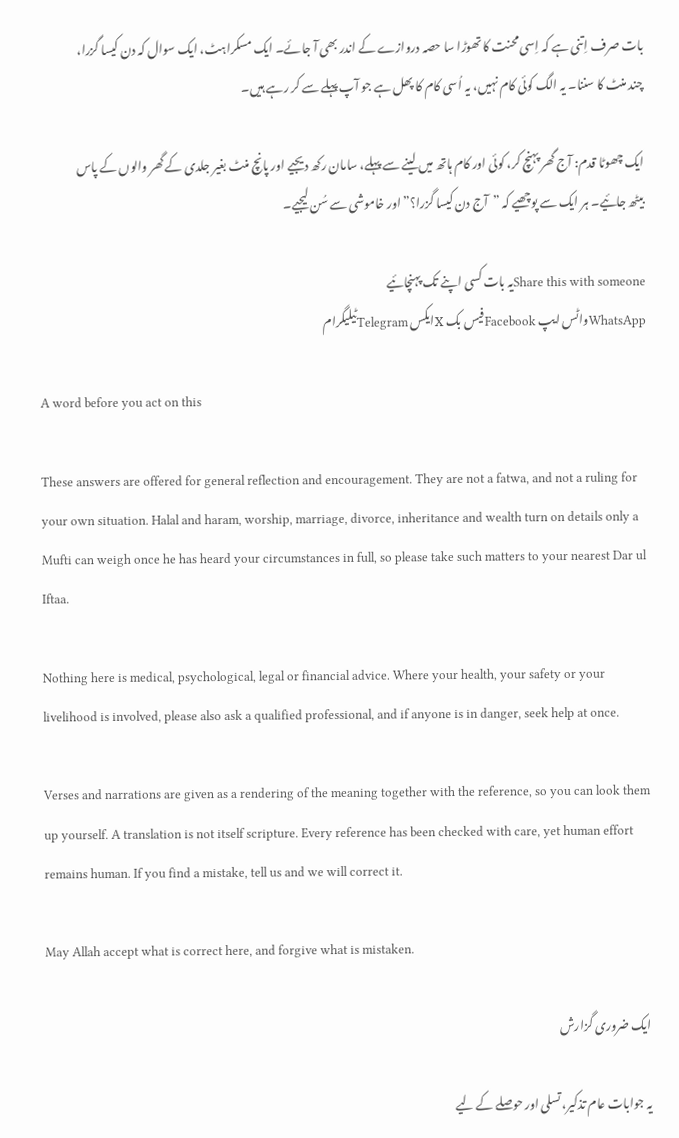بات صرف اِتنی ہے کہ اِسی محنت کا تھوڑا سا حصہ دروازے کے اندر بھی آ جائے۔ ایک مسکراہٹ، ایک سوال کہ دن کیسا گزرا، چند منٹ کا سننا۔ یہ الگ کوئی کام نہیں، یہ اُسی کام کا پھل ہے جو آپ پہلے سے کر رہے ہیں۔

ایک چھوٹا قدم: آج گھر پہنچ کر، کوئی اور کام ہاتھ میں لینے سے پہلے، سامان رکھ دیجیے اور پانچ منٹ بغیر جلدی کے گھر والوں کے پاس بیٹھ جائیے۔ ہر ایک سے پوچھیے کہ ”آج دن کیسا گزرا؟” اور خاموشی سے سُن لیجیے۔

Share this with someoneیہ بات کسی اپنے تک پہنچائیے
WhatsAppواٹس ایپ Facebookفیس بک Xایکس Telegramٹیلیگرام

A word before you act on this

These answers are offered for general reflection and encouragement. They are not a fatwa, and not a ruling for your own situation. Halal and haram, worship, marriage, divorce, inheritance and wealth turn on details only a Mufti can weigh once he has heard your circumstances in full, so please take such matters to your nearest Dar ul Iftaa.

Nothing here is medical, psychological, legal or financial advice. Where your health, your safety or your livelihood is involved, please also ask a qualified professional, and if anyone is in danger, seek help at once.

Verses and narrations are given as a rendering of the meaning together with the reference, so you can look them up yourself. A translation is not itself scripture. Every reference has been checked with care, yet human effort remains human. If you find a mistake, tell us and we will correct it.

May Allah accept what is correct here, and forgive what is mistaken.

ایک ضروری گزارش

یہ جوابات عام تذکیر، تسلی اور حوصلے کے لیے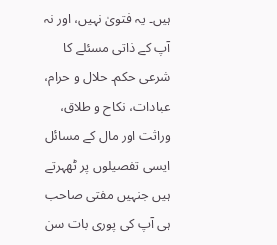ہیں۔ یہ فتویٰ نہیں، اور نہ آپ کے ذاتی مسئلے کا شرعی حکم۔ حلال و حرام، عبادات، نکاح و طلاق، وراثت اور مال کے مسائل ایسی تفصیلوں پر ٹھہرتے ہیں جنہیں مفتی صاحب ہی آپ کی پوری بات سن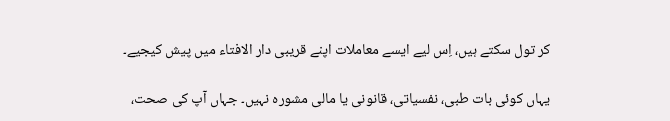کر تول سکتے ہیں، اِس لیے ایسے معاملات اپنے قریبی دار الافتاء میں پیش کیجیے۔

یہاں کوئی بات طبی، نفسیاتی، قانونی یا مالی مشورہ نہیں۔ جہاں آپ کی صحت،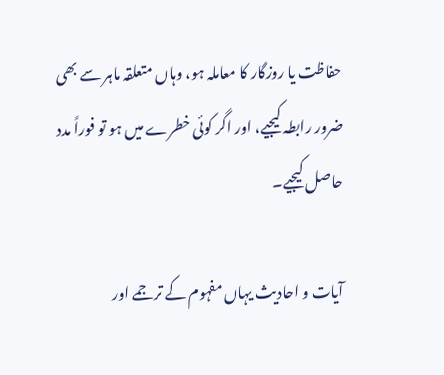حفاظت یا روزگار کا معاملہ ہو، وہاں متعلقہ ماہر سے بھی ضرور رابطہ کیجیے، اور اگر کوئی خطرے میں ہو تو فوراً مدد حاصل کیجیے۔

آیات و احادیث یہاں مفہوم کے ترجمے اور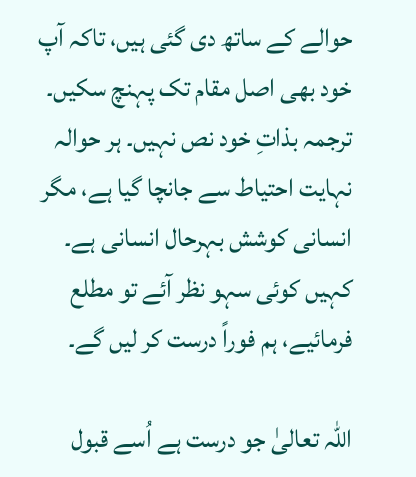حوالے کے ساتھ دی گئی ہیں، تاکہ آپ خود بھی اصل مقام تک پہنچ سکیں۔ ترجمہ بذاتِ خود نص نہیں۔ ہر حوالہ نہایت احتیاط سے جانچا گیا ہے، مگر انسانی کوشش بہرحال انسانی ہے۔ کہیں کوئی سہو نظر آئے تو مطلع فرمائیے، ہم فوراً درست کر لیں گے۔

اللہ تعالیٰ جو درست ہے اُسے قبول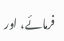فرمائے، اور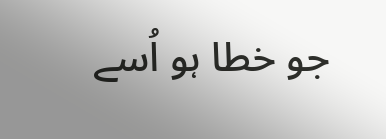جو خطا ہو اُسے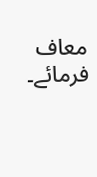معاف فرمائے۔